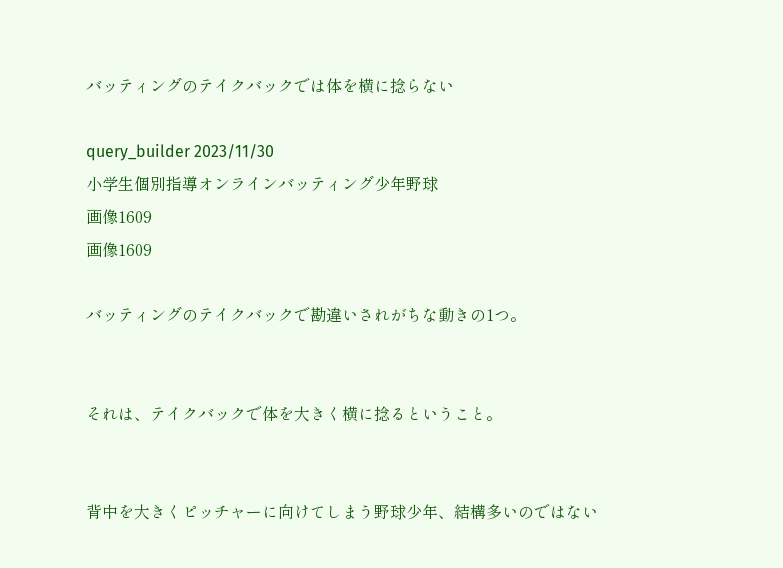バッティングのテイクバックでは体を横に捻らない

query_builder 2023/11/30
小学生個別指導オンラインバッティング少年野球
画像1609
画像1609

バッティングのテイクバックで勘違いされがちな動きの1つ。


それは、テイクバックで体を大きく横に捻るということ。


背中を大きくピッチャーに向けてしまう野球少年、結構多いのではない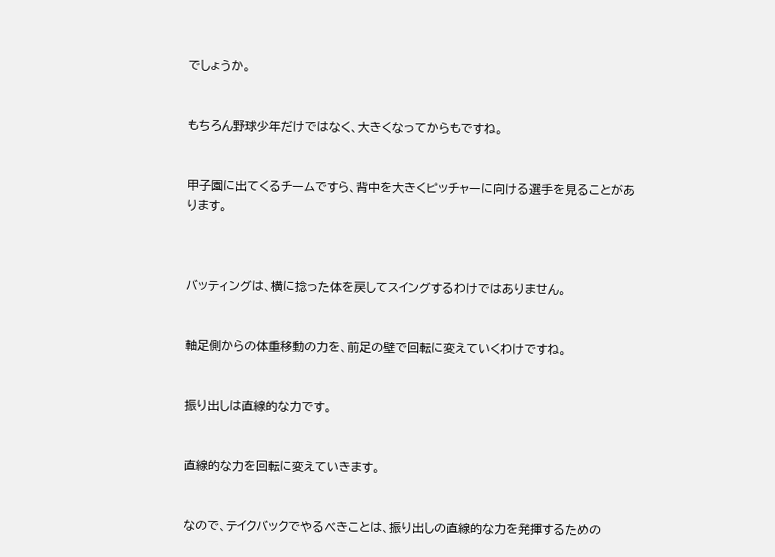でしょうか。


もちろん野球少年だけではなく、大きくなってからもですね。


甲子園に出てくるチームですら、背中を大きくピッチャーに向ける選手を見ることがあります。



バッティングは、横に捻った体を戻してスイングするわけではありません。


軸足側からの体重移動の力を、前足の壁で回転に変えていくわけですね。


振り出しは直線的な力です。


直線的な力を回転に変えていきます。


なので、テイクバックでやるべきことは、振り出しの直線的な力を発揮するための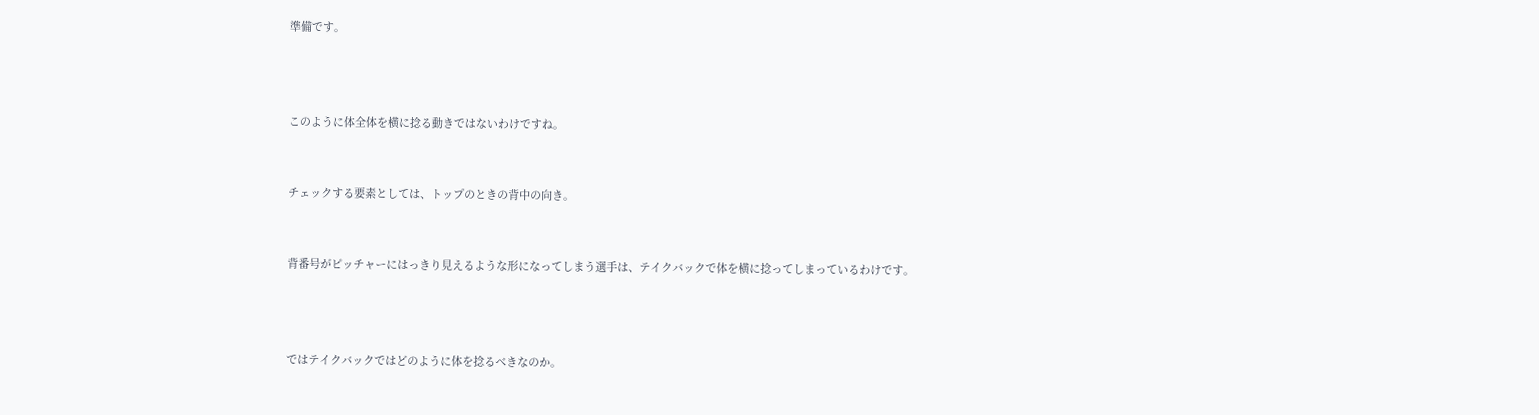準備です。



このように体全体を横に捻る動きではないわけですね。


チェックする要素としては、トップのときの背中の向き。


背番号がピッチャーにはっきり見えるような形になってしまう選手は、テイクバックで体を横に捻ってしまっているわけです。



ではテイクバックではどのように体を捻るべきなのか。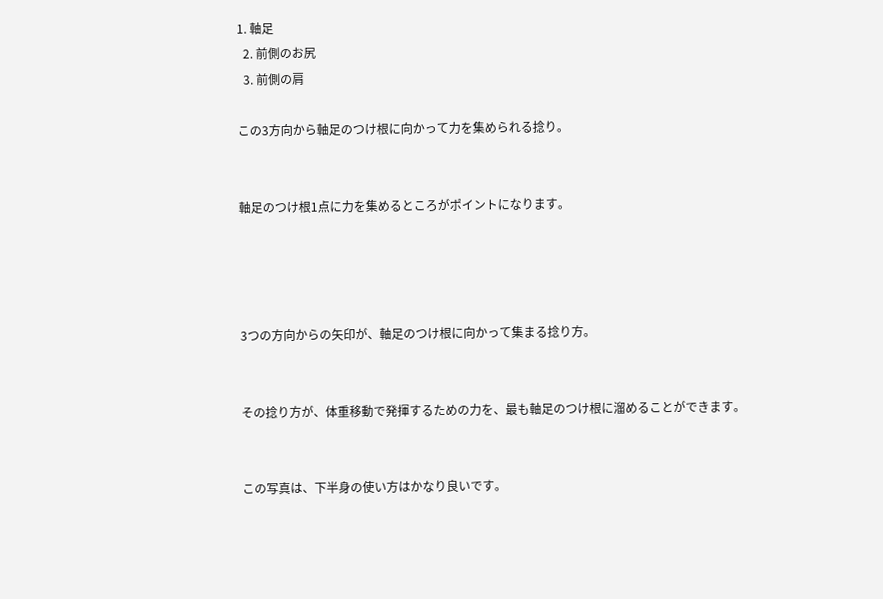1. 軸足
  2. 前側のお尻
  3. 前側の肩

この3方向から軸足のつけ根に向かって力を集められる捻り。


軸足のつけ根1点に力を集めるところがポイントになります。




3つの方向からの矢印が、軸足のつけ根に向かって集まる捻り方。


その捻り方が、体重移動で発揮するための力を、最も軸足のつけ根に溜めることができます。


この写真は、下半身の使い方はかなり良いです。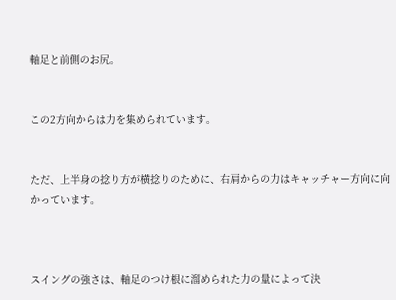軸足と前側のお尻。


この2方向からは力を集められています。


ただ、上半身の捻り方が横捻りのために、右肩からの力はキャッチャー方向に向かっています。



スイングの強さは、軸足のつけ根に溜められた力の量によって決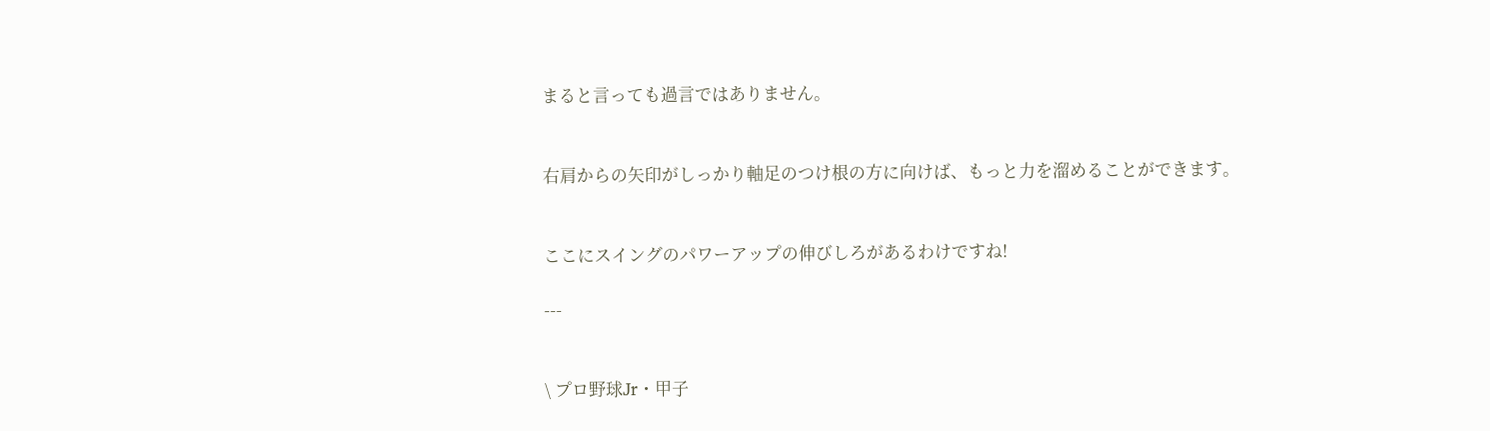まると言っても過言ではありません。


右肩からの矢印がしっかり軸足のつけ根の方に向けば、もっと力を溜めることができます。


ここにスイングのパワーアップの伸びしろがあるわけですね!

---


\ プロ野球Jr・甲子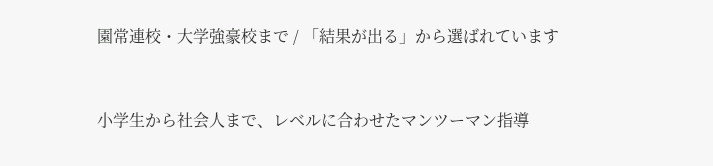園常連校・大学強豪校まで / 「結果が出る」から選ばれています


小学生から社会人まで、レベルに合わせたマンツーマン指導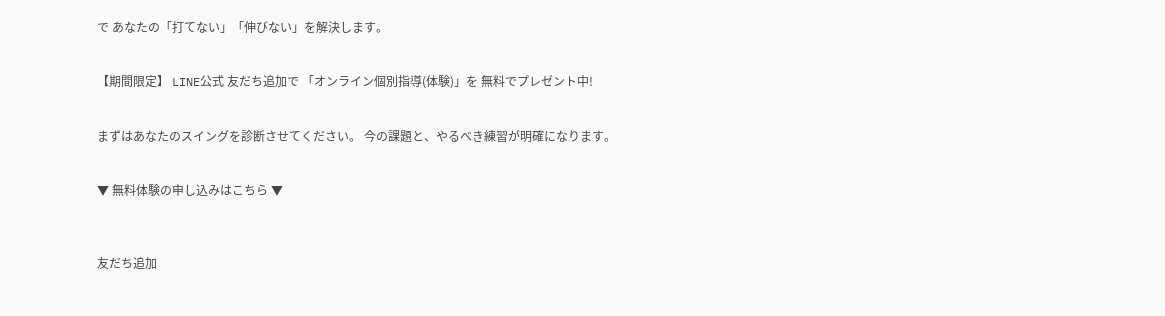で あなたの「打てない」「伸びない」を解決します。


【期間限定】 LINE公式 友だち追加で 「オンライン個別指導(体験)」を 無料でプレゼント中!


まずはあなたのスイングを診断させてください。 今の課題と、やるべき練習が明確になります。


▼ 無料体験の申し込みはこちら ▼



友だち追加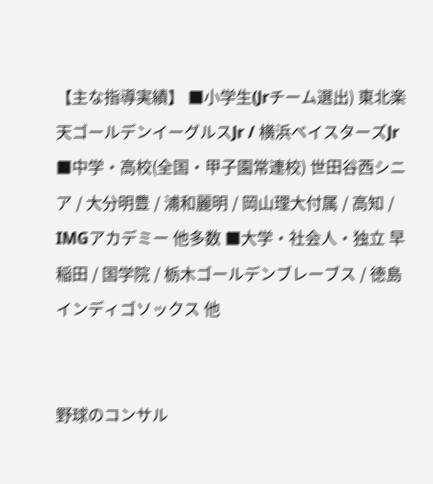【主な指導実績】 ■小学生(Jrチーム選出) 東北楽天ゴールデンイーグルスJr / 横浜ベイスターズJr ■中学・高校(全国・甲子園常連校) 世田谷西シニア / 大分明豊 / 浦和麗明 / 岡山理大付属 / 高知 / IMGアカデミー 他多数 ■大学・社会人・独立 早稲田 / 国学院 / 栃木ゴールデンブレーブス / 徳島インディゴソックス 他


野球のコンサル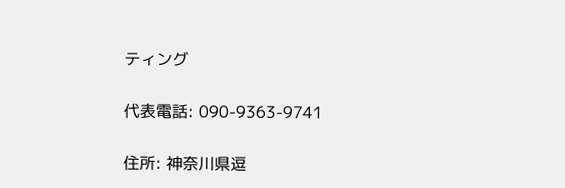ティング

代表電話: 090-9363-9741

住所: 神奈川県逗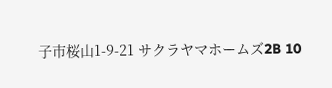子市桜山1-9-21 サクラヤマホームズ2B 10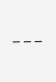---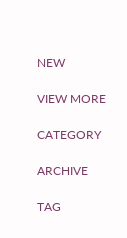NEW

VIEW MORE

CATEGORY

ARCHIVE

TAG